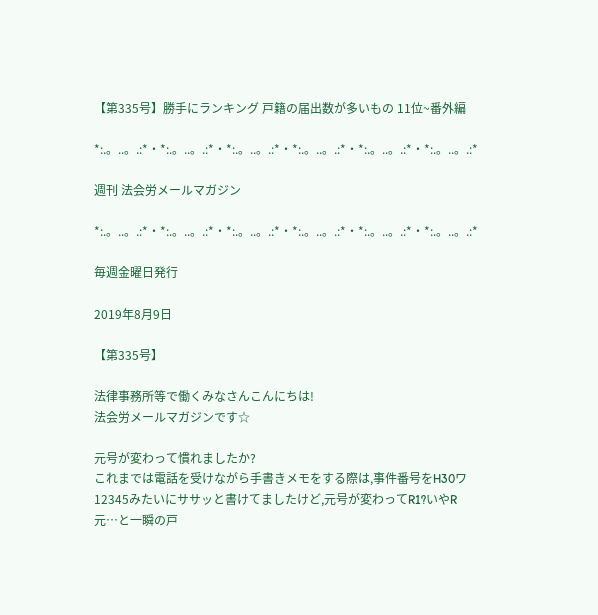【第335号】勝手にランキング 戸籍の届出数が多いもの 11位~番外編

*:.。..。.:*・*:.。..。.:*・*:.。..。.:*・*:.。..。.:*・*:.。..。.:*・*:.。..。.:*

週刊 法会労メールマガジン

*:.。..。.:*・*:.。..。.:*・*:.。..。.:*・*:.。..。.:*・*:.。..。.:*・*:.。..。.:*

毎週金曜日発行

2019年8月9日

【第335号】

法律事務所等で働くみなさんこんにちは!
法会労メールマガジンです☆

元号が変わって慣れましたか?
これまでは電話を受けながら手書きメモをする際は,事件番号をH30ワ12345みたいにササッと書けてましたけど,元号が変わってR1?いやR元…と一瞬の戸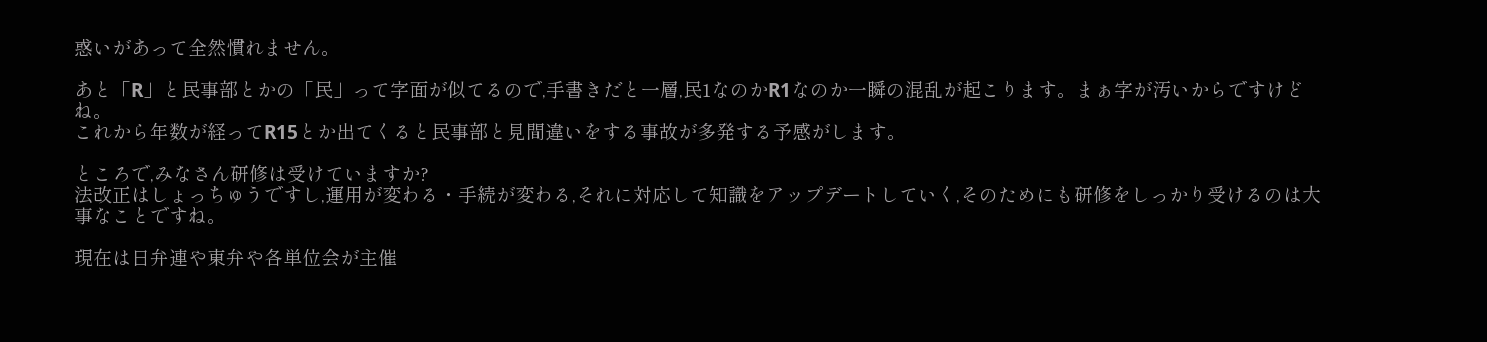惑いがあって全然慣れません。

あと「R」と民事部とかの「民」って字面が似てるので,手書きだと一層,民1なのかR1なのか一瞬の混乱が起こります。まぁ字が汚いからですけどね。
これから年数が経ってR15とか出てくると民事部と見間違いをする事故が多発する予感がします。

ところで,みなさん研修は受けていますか?
法改正はしょっちゅうですし,運用が変わる・手続が変わる,それに対応して知識をアップデートしていく,そのためにも研修をしっかり受けるのは大事なことですね。

現在は日弁連や東弁や各単位会が主催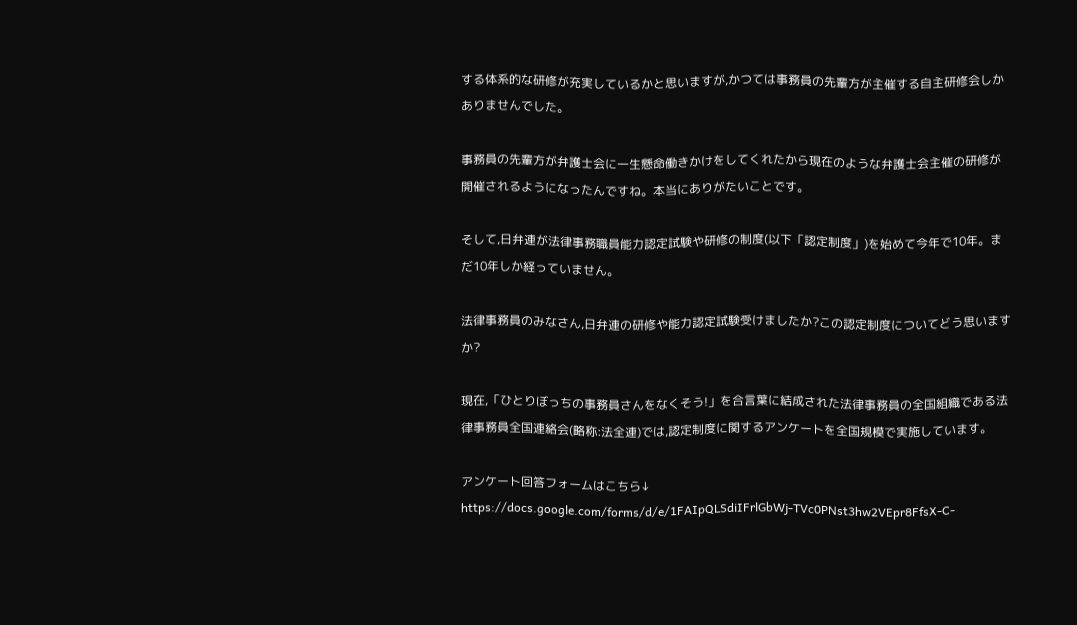する体系的な研修が充実しているかと思いますが,かつては事務員の先輩方が主催する自主研修会しかありませんでした。

事務員の先輩方が弁護士会に一生懸命働きかけをしてくれたから現在のような弁護士会主催の研修が開催されるようになったんですね。本当にありがたいことです。

そして,日弁連が法律事務職員能力認定試験や研修の制度(以下「認定制度」)を始めて今年で10年。まだ10年しか経っていません。

法律事務員のみなさん,日弁連の研修や能力認定試験受けましたか?この認定制度についてどう思いますか?

現在,「ひとりぼっちの事務員さんをなくそう!」を合言葉に結成された法律事務員の全国組織である法律事務員全国連絡会(略称:法全連)では,認定制度に関するアンケートを全国規模で実施しています。

アンケート回答フォームはこちら↓
https://docs.google.com/forms/d/e/1FAIpQLSdiIFrlGbWj-TVc0PNst3hw2VEpr8FfsX-C-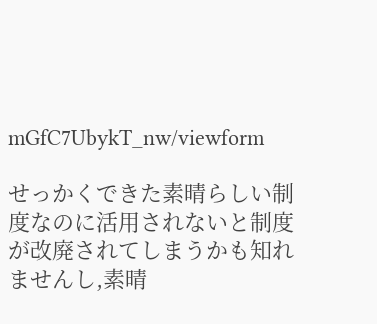mGfC7UbykT_nw/viewform

せっかくできた素晴らしい制度なのに活用されないと制度が改廃されてしまうかも知れませんし,素晴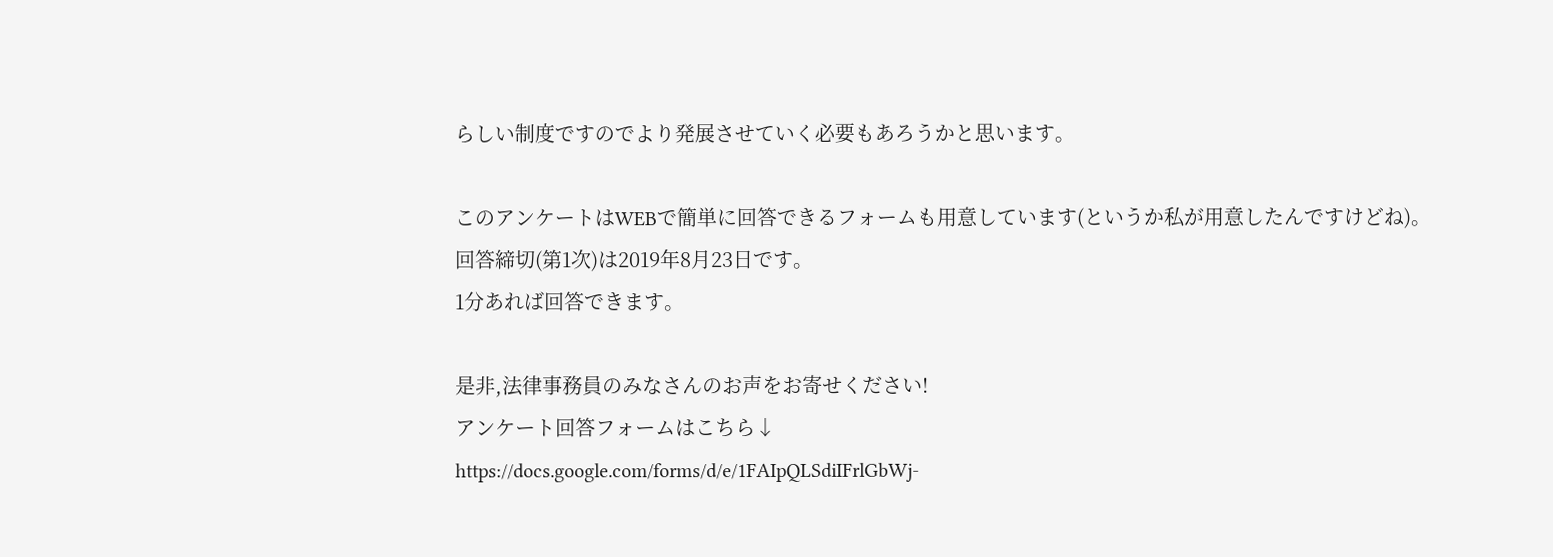らしい制度ですのでより発展させていく必要もあろうかと思います。

このアンケートはWEBで簡単に回答できるフォームも用意しています(というか私が用意したんですけどね)。
回答締切(第1次)は2019年8月23日です。
1分あれば回答できます。

是非,法律事務員のみなさんのお声をお寄せください!
アンケート回答フォームはこちら↓
https://docs.google.com/forms/d/e/1FAIpQLSdiIFrlGbWj-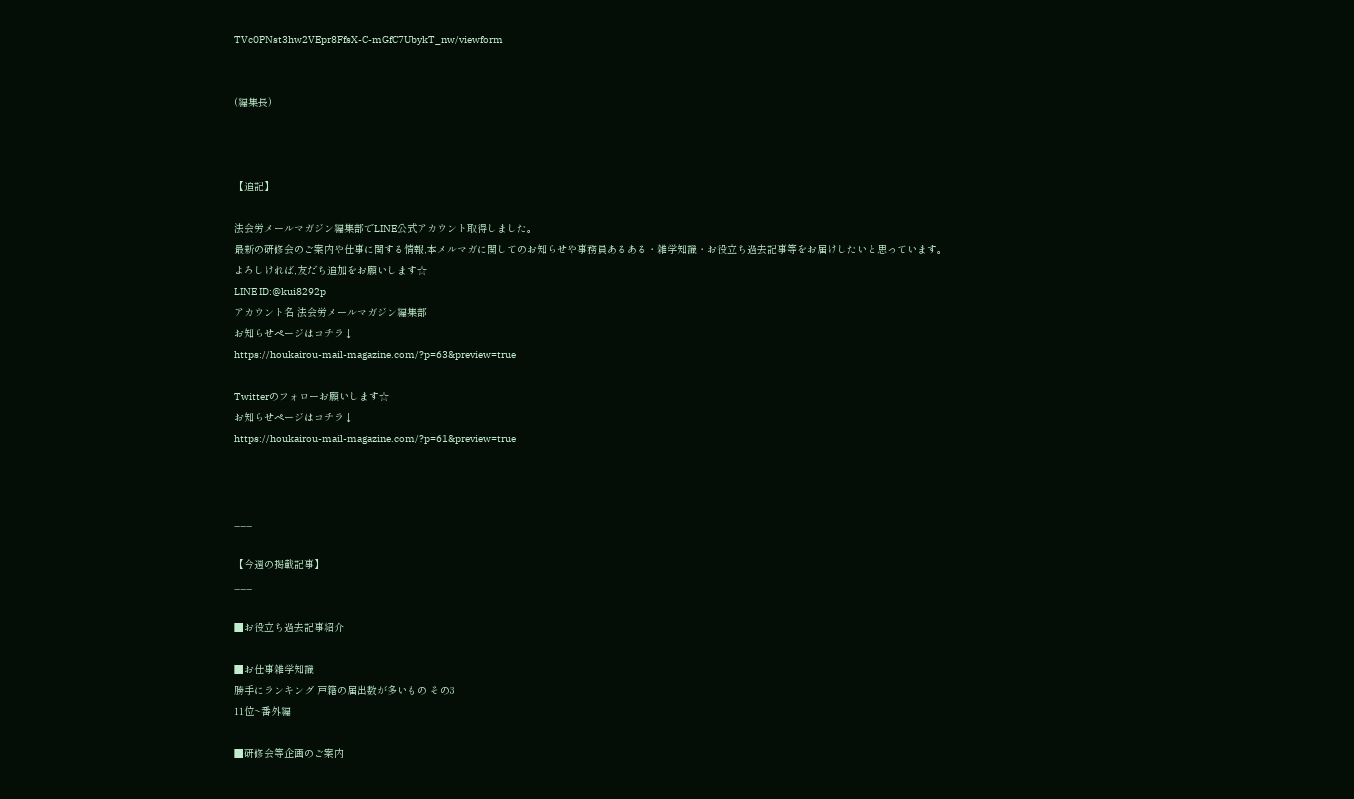TVc0PNst3hw2VEpr8FfsX-C-mGfC7UbykT_nw/viewform


(編集長)



【追記】

法会労メールマガジン編集部でLINE公式アカウント取得しました。
最新の研修会のご案内や仕事に関する情報,本メルマガに関してのお知らせや事務員あるある・雑学知識・お役立ち過去記事等をお届けしたいと思っています。
よろしければ,友だち追加をお願いします☆
LINE ID:@kui8292p
アカウント名 法会労メールマガジン編集部
お知らせページはコチラ↓
https://houkairou-mail-magazine.com/?p=63&preview=true

Twitterのフォローお願いします☆
お知らせページはコチラ↓
https://houkairou-mail-magazine.com/?p=61&preview=true



___

【今週の掲載記事】
___

■お役立ち過去記事紹介

■お仕事雑学知識
勝手にランキング 戸籍の届出数が多いもの その3
11位~番外編

■研修会等企画のご案内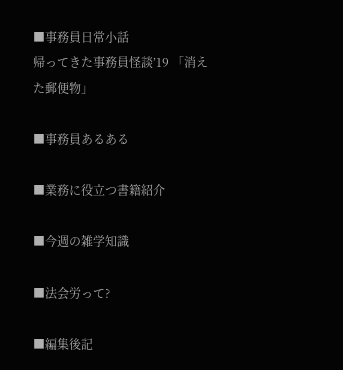■事務員日常小話
帰ってきた事務員怪談’19 「消えた郵便物」

■事務員あるある

■業務に役立つ書籍紹介

■今週の雑学知識

■法会労って?

■編集後記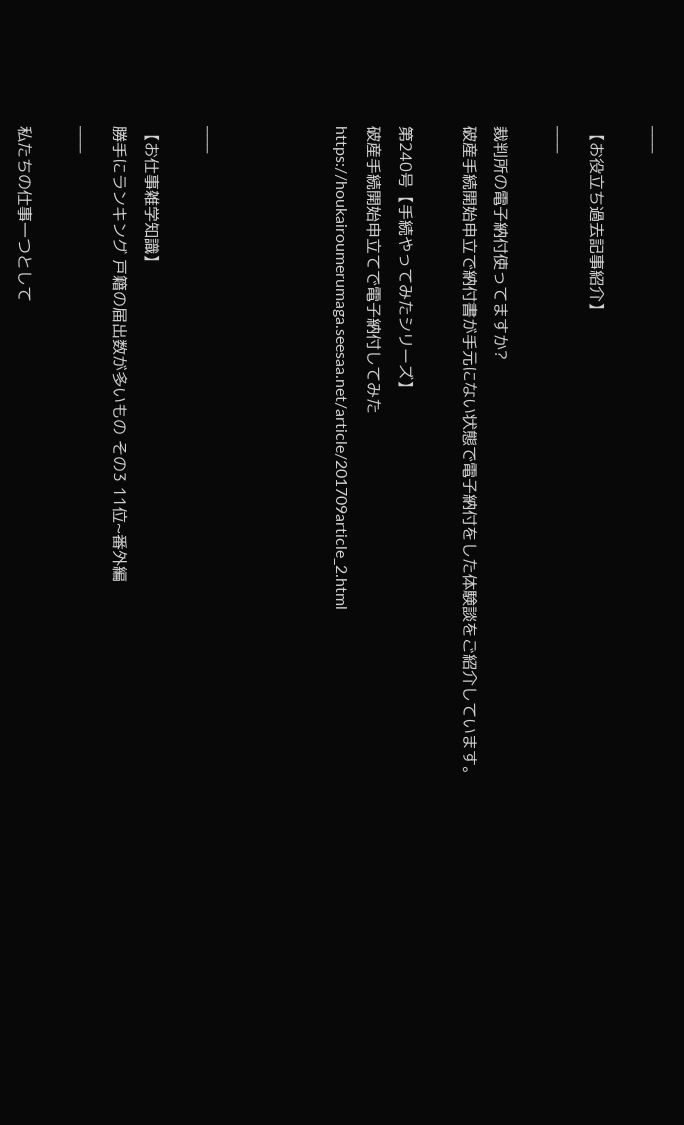___

【お役立ち過去記事紹介】
___

裁判所の電子納付使ってますか?
破産手続開始申立で納付書が手元にない状態で電子納付をした体験談をご紹介しています。

第240号【手続やってみたシリーズ】
破産手続開始申立てで電子納付してみた
https://houkairoumerumaga.seesaa.net/article/201709article_2.html



___

【お仕事雑学知識】
勝手にランキング 戸籍の届出数が多いもの その3 11位~番外編
___

私たちの仕事一つとして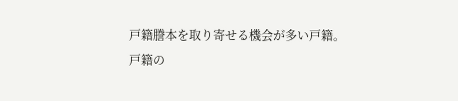戸籍謄本を取り寄せる機会が多い戸籍。
戸籍の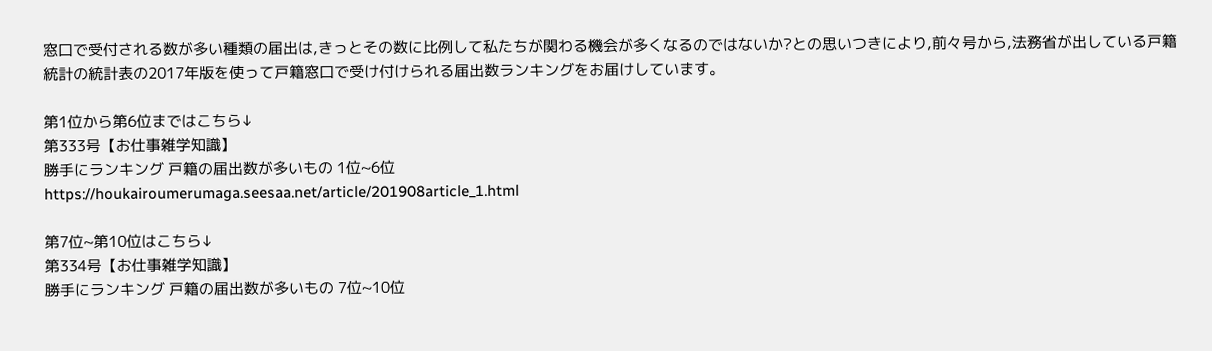窓口で受付される数が多い種類の届出は,きっとその数に比例して私たちが関わる機会が多くなるのではないか?との思いつきにより,前々号から,法務省が出している戸籍統計の統計表の2017年版を使って戸籍窓口で受け付けられる届出数ランキングをお届けしています。

第1位から第6位まではこちら↓
第333号【お仕事雑学知識】
勝手にランキング 戸籍の届出数が多いもの 1位~6位
https://houkairoumerumaga.seesaa.net/article/201908article_1.html

第7位~第10位はこちら↓
第334号【お仕事雑学知識】
勝手にランキング 戸籍の届出数が多いもの 7位~10位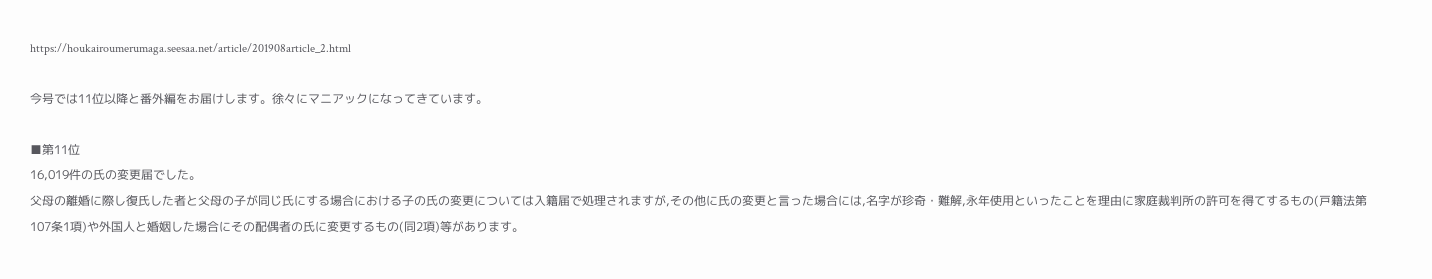https://houkairoumerumaga.seesaa.net/article/201908article_2.html

今号では11位以降と番外編をお届けします。徐々にマニアックになってきています。

■第11位
16,019件の氏の変更届でした。
父母の離婚に際し復氏した者と父母の子が同じ氏にする場合における子の氏の変更については入籍届で処理されますが,その他に氏の変更と言った場合には,名字が珍奇・難解,永年使用といったことを理由に家庭裁判所の許可を得てするもの(戸籍法第107条1項)や外国人と婚姻した場合にその配偶者の氏に変更するもの(同2項)等があります。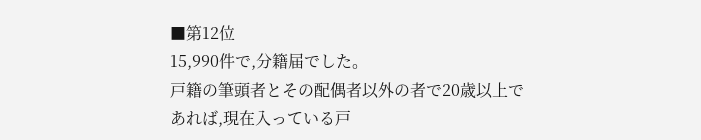■第12位
15,990件で,分籍届でした。
戸籍の筆頭者とその配偶者以外の者で20歳以上であれば,現在入っている戸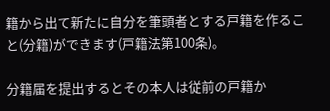籍から出て新たに自分を筆頭者とする戸籍を作ること(分籍)ができます(戸籍法第100条)。

分籍届を提出するとその本人は従前の戸籍か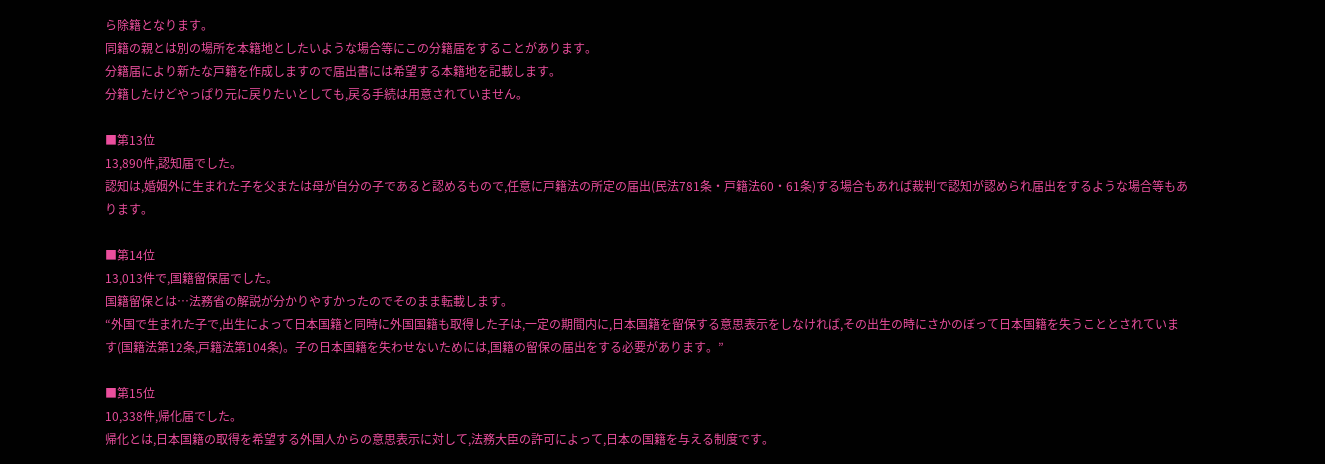ら除籍となります。
同籍の親とは別の場所を本籍地としたいような場合等にこの分籍届をすることがあります。
分籍届により新たな戸籍を作成しますので届出書には希望する本籍地を記載します。
分籍したけどやっぱり元に戻りたいとしても,戻る手続は用意されていません。

■第13位
13,890件,認知届でした。
認知は,婚姻外に生まれた子を父または母が自分の子であると認めるもので,任意に戸籍法の所定の届出(民法781条・戸籍法60・61条)する場合もあれば裁判で認知が認められ届出をするような場合等もあります。

■第14位
13,013件で,国籍留保届でした。
国籍留保とは…法務省の解説が分かりやすかったのでそのまま転載します。
“外国で生まれた子で,出生によって日本国籍と同時に外国国籍も取得した子は,一定の期間内に,日本国籍を留保する意思表示をしなければ,その出生の時にさかのぼって日本国籍を失うこととされています(国籍法第12条,戸籍法第104条)。子の日本国籍を失わせないためには,国籍の留保の届出をする必要があります。”

■第15位
10,338件,帰化届でした。
帰化とは,日本国籍の取得を希望する外国人からの意思表示に対して,法務大臣の許可によって,日本の国籍を与える制度です。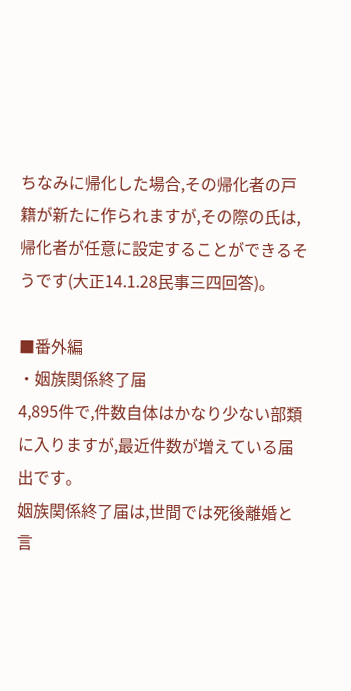ちなみに帰化した場合,その帰化者の戸籍が新たに作られますが,その際の氏は,帰化者が任意に設定することができるそうです(大正14.1.28民事三四回答)。

■番外編
・姻族関係終了届
4,895件で,件数自体はかなり少ない部類に入りますが,最近件数が増えている届出です。
姻族関係終了届は,世間では死後離婚と言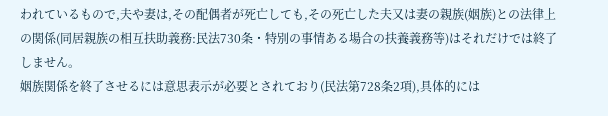われているもので,夫や妻は,その配偶者が死亡しても,その死亡した夫又は妻の親族(姻族)との法律上の関係(同居親族の相互扶助義務:民法730条・特別の事情ある場合の扶養義務等)はそれだけでは終了しません。
姻族関係を終了させるには意思表示が必要とされており(民法第728条2項),具体的には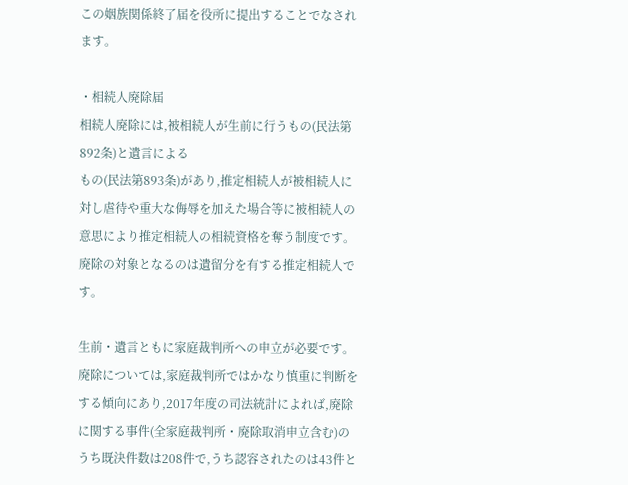この姻族関係終了届を役所に提出することでなされます。

・相続人廃除届
相続人廃除には,被相続人が生前に行うもの(民法第892条)と遺言による
もの(民法第893条)があり,推定相続人が被相続人に対し虐待や重大な侮辱を加えた場合等に被相続人の意思により推定相続人の相続資格を奪う制度です。
廃除の対象となるのは遺留分を有する推定相続人です。

生前・遺言ともに家庭裁判所への申立が必要です。
廃除については,家庭裁判所ではかなり慎重に判断をする傾向にあり,2017年度の司法統計によれば,廃除に関する事件(全家庭裁判所・廃除取消申立含む)のうち既決件数は208件で,うち認容されたのは43件と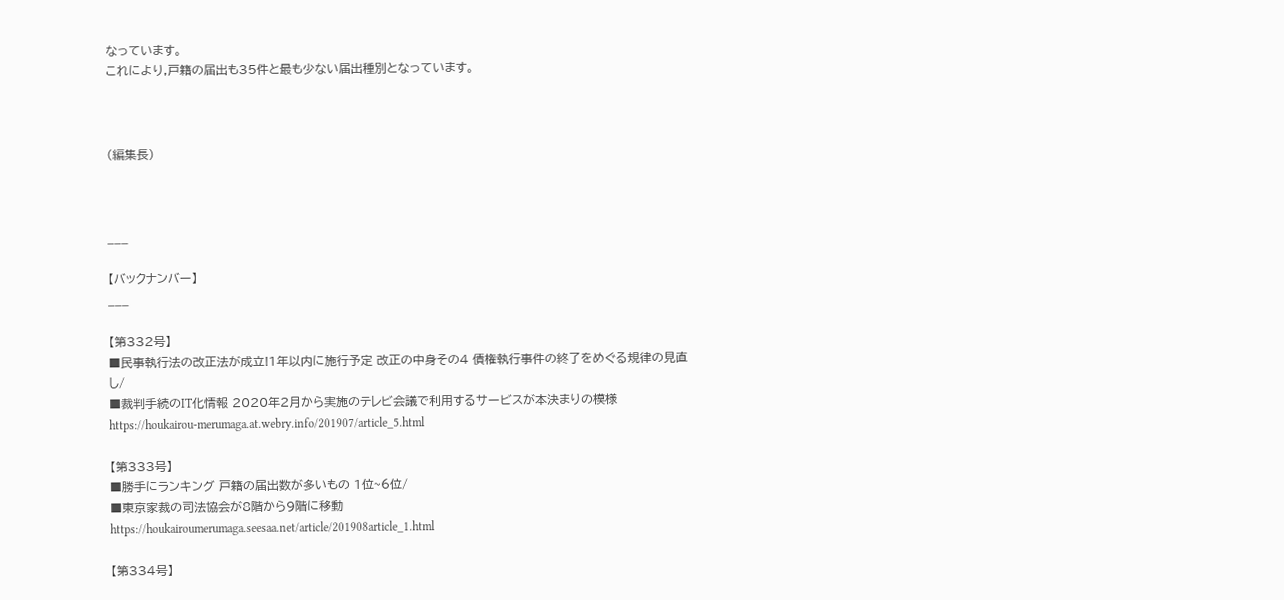なっています。
これにより,戸籍の届出も35件と最も少ない届出種別となっています。



(編集長)



___

【バックナンバー】
___

【第332号】
■民事執行法の改正法が成立!1年以内に施行予定 改正の中身その4 債権執行事件の終了をめぐる規律の見直し/
■裁判手続のIT化情報 2020年2月から実施のテレビ会議で利用するサービスが本決まりの模様
https://houkairou-merumaga.at.webry.info/201907/article_5.html

【第333号】
■勝手にランキング 戸籍の届出数が多いもの 1位~6位/
■東京家裁の司法協会が8階から9階に移動
https://houkairoumerumaga.seesaa.net/article/201908article_1.html

【第334号】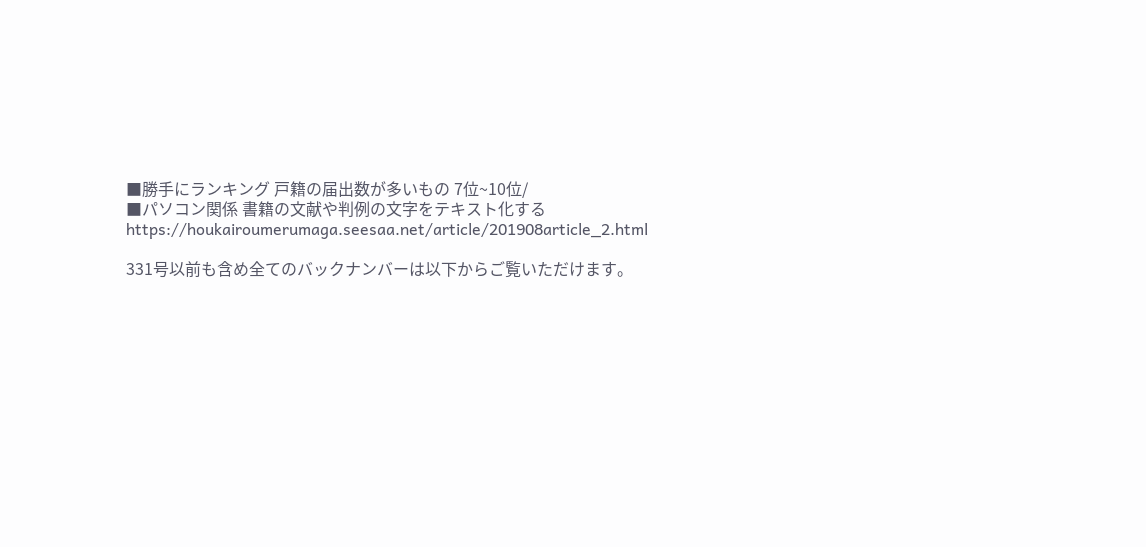■勝手にランキング 戸籍の届出数が多いもの 7位~10位/
■パソコン関係 書籍の文献や判例の文字をテキスト化する
https://houkairoumerumaga.seesaa.net/article/201908article_2.html

331号以前も含め全てのバックナンバーは以下からご覧いただけます。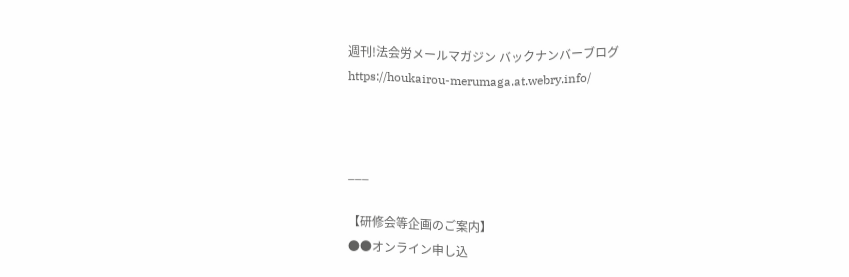週刊!法会労メールマガジン バックナンバーブログ
https://houkairou-merumaga.at.webry.info/



___

【研修会等企画のご案内】
●●オンライン申し込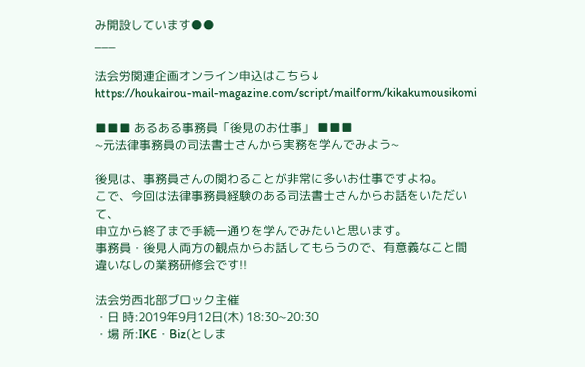み開設しています●●
___

法会労関連企画オンライン申込はこちら↓
https://houkairou-mail-magazine.com/script/mailform/kikakumousikomi

■■■ あるある事務員「後見のお仕事」 ■■■
~元法律事務員の司法書士さんから実務を学んでみよう~

後見は、事務員さんの関わることが非常に多いお仕事ですよね。
こで、今回は法律事務員経験のある司法書士さんからお話をいただいて、
申立から終了まで手続一通りを学んでみたいと思います。
事務員・後見人両方の観点からお話してもらうので、有意義なこと間違いなしの業務研修会です!!

法会労西北部ブロック主催
・日 時:2019年9月12日(木) 18:30~20:30
・場 所:IKE・Biz(としま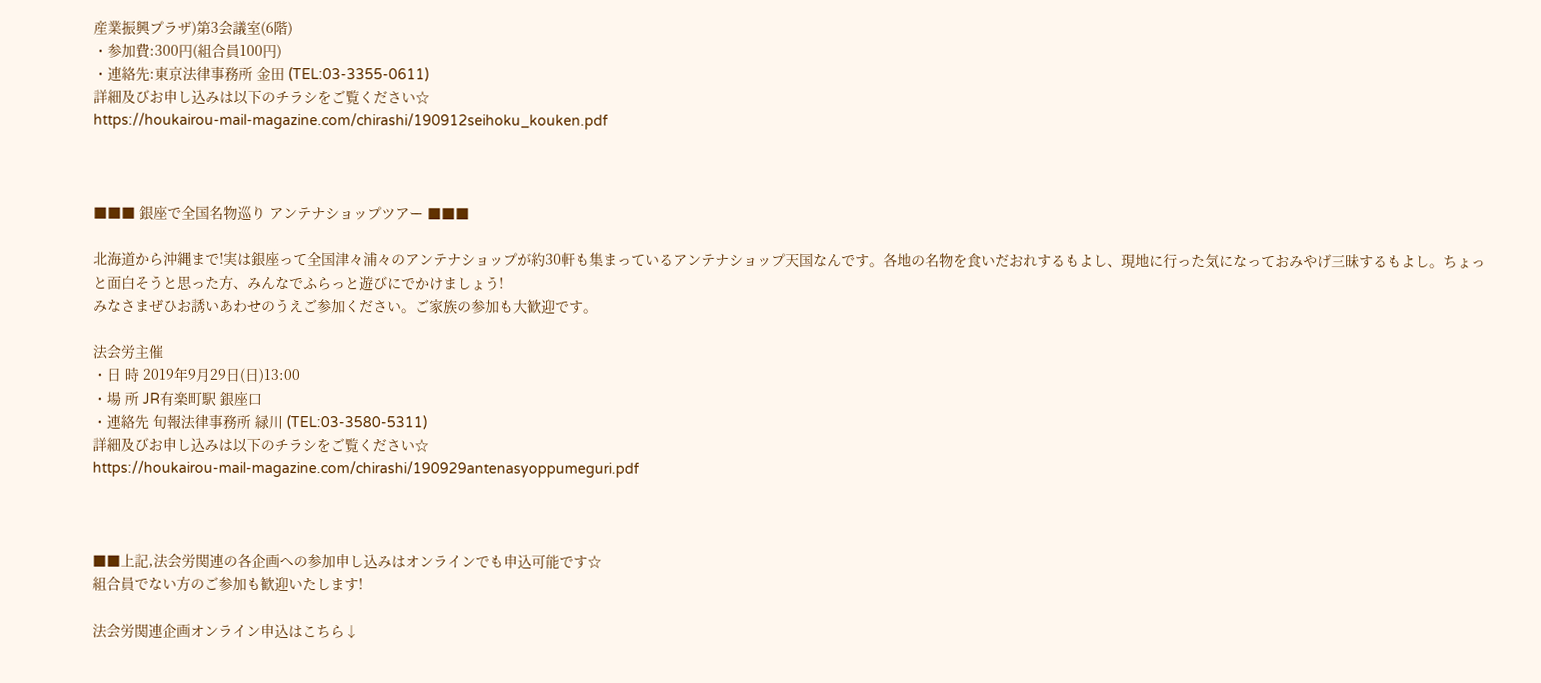産業振興プラザ)第3会議室(6階)
・参加費:300円(組合員100円)
・連絡先:東京法律事務所 金田 (TEL:03-3355-0611)
詳細及びお申し込みは以下のチラシをご覧ください☆
https://houkairou-mail-magazine.com/chirashi/190912seihoku_kouken.pdf



■■■ 銀座で全国名物巡り アンテナショップツアー ■■■

北海道から沖縄まで!実は銀座って全国津々浦々のアンテナショップが約30軒も集まっているアンテナショップ天国なんです。各地の名物を食いだおれするもよし、現地に行った気になっておみやげ三昧するもよし。ちょっと面白そうと思った方、みんなでふらっと遊びにでかけましょう!
みなさまぜひお誘いあわせのうえご参加ください。ご家族の参加も大歓迎です。

法会労主催
・日 時 2019年9月29日(日)13:00
・場 所 JR有楽町駅 銀座口
・連絡先 旬報法律事務所 緑川 (TEL:03-3580-5311)
詳細及びお申し込みは以下のチラシをご覧ください☆
https://houkairou-mail-magazine.com/chirashi/190929antenasyoppumeguri.pdf



■■上記,法会労関連の各企画への参加申し込みはオンラインでも申込可能です☆
組合員でない方のご参加も歓迎いたします!

法会労関連企画オンライン申込はこちら↓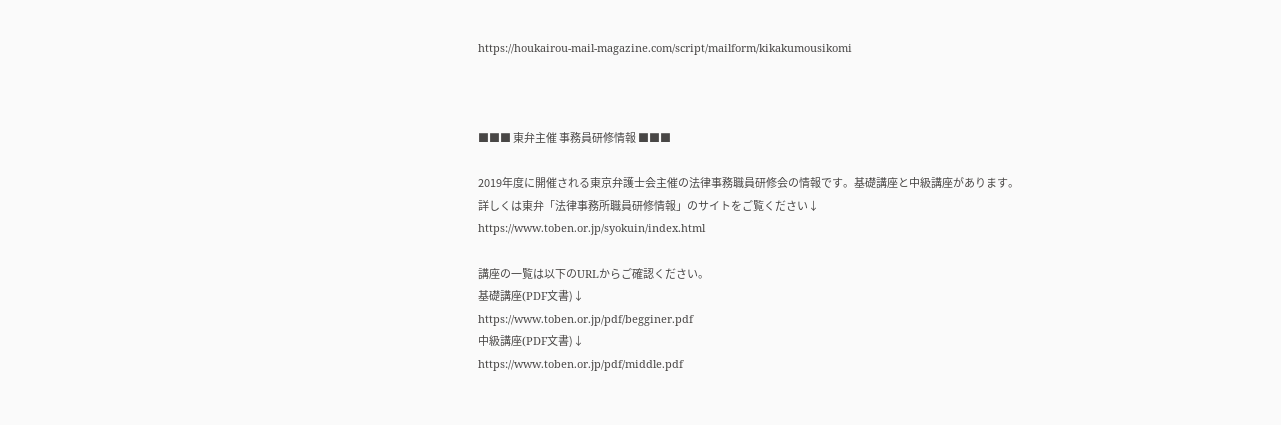https://houkairou-mail-magazine.com/script/mailform/kikakumousikomi



■■■ 東弁主催 事務員研修情報 ■■■

2019年度に開催される東京弁護士会主催の法律事務職員研修会の情報です。基礎講座と中級講座があります。
詳しくは東弁「法律事務所職員研修情報」のサイトをご覧ください↓
https://www.toben.or.jp/syokuin/index.html

講座の一覧は以下のURLからご確認ください。
基礎講座(PDF文書)↓
https://www.toben.or.jp/pdf/begginer.pdf
中級講座(PDF文書)↓
https://www.toben.or.jp/pdf/middle.pdf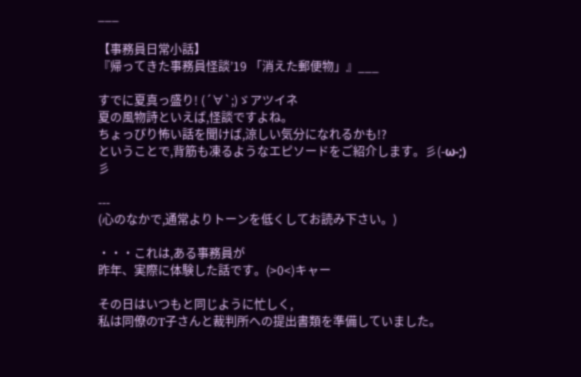___

【事務員日常小話】
『帰ってきた事務員怪談’19 「消えた郵便物」』___

すでに夏真っ盛り! (´∀`;)ゞアツイネ
夏の風物詩といえば,怪談ですよね。
ちょっぴり怖い話を聞けば,涼しい気分になれるかも!?
ということで,背筋も凍るようなエピソードをご紹介します。彡(-ω-;)彡

---
(心のなかで,通常よりトーンを低くしてお読み下さい。)

・・・これは,ある事務員が
昨年、実際に体験した話です。(>0<)キャー

その日はいつもと同じように忙しく,
私は同僚のT子さんと裁判所への提出書類を準備していました。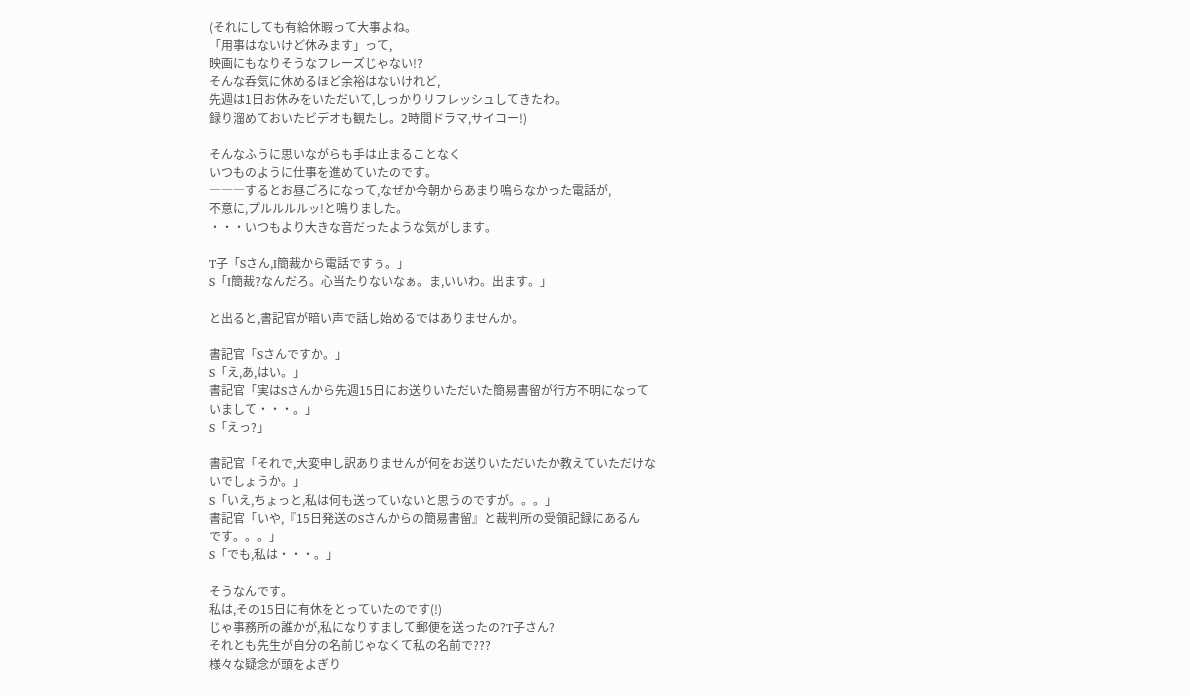(それにしても有給休暇って大事よね。
「用事はないけど休みます」って,
映画にもなりそうなフレーズじゃない!?
そんな呑気に休めるほど余裕はないけれど,
先週は1日お休みをいただいて,しっかりリフレッシュしてきたわ。
録り溜めておいたビデオも観たし。2時間ドラマ,サイコー!)

そんなふうに思いながらも手は止まることなく
いつものように仕事を進めていたのです。
―――するとお昼ごろになって,なぜか今朝からあまり鳴らなかった電話が,
不意に,プルルルルッ!と鳴りました。
・・・いつもより大きな音だったような気がします。

T子「Sさん,I簡裁から電話ですぅ。」
S「I簡裁?なんだろ。心当たりないなぁ。ま,いいわ。出ます。」

と出ると,書記官が暗い声で話し始めるではありませんか。

書記官「Sさんですか。」
S「え,あ,はい。」
書記官「実はSさんから先週15日にお送りいただいた簡易書留が行方不明になって
いまして・・・。」
S「えっ?」

書記官「それで,大変申し訳ありませんが何をお送りいただいたか教えていただけな
いでしょうか。」
S「いえ,ちょっと,私は何も送っていないと思うのですが。。。」
書記官「いや,『15日発送のSさんからの簡易書留』と裁判所の受領記録にあるん
です。。。」
S「でも,私は・・・。」

そうなんです。
私は,その15日に有休をとっていたのです(!)
じゃ事務所の誰かが,私になりすまして郵便を送ったの?T子さん?
それとも先生が自分の名前じゃなくて私の名前で???
様々な疑念が頭をよぎり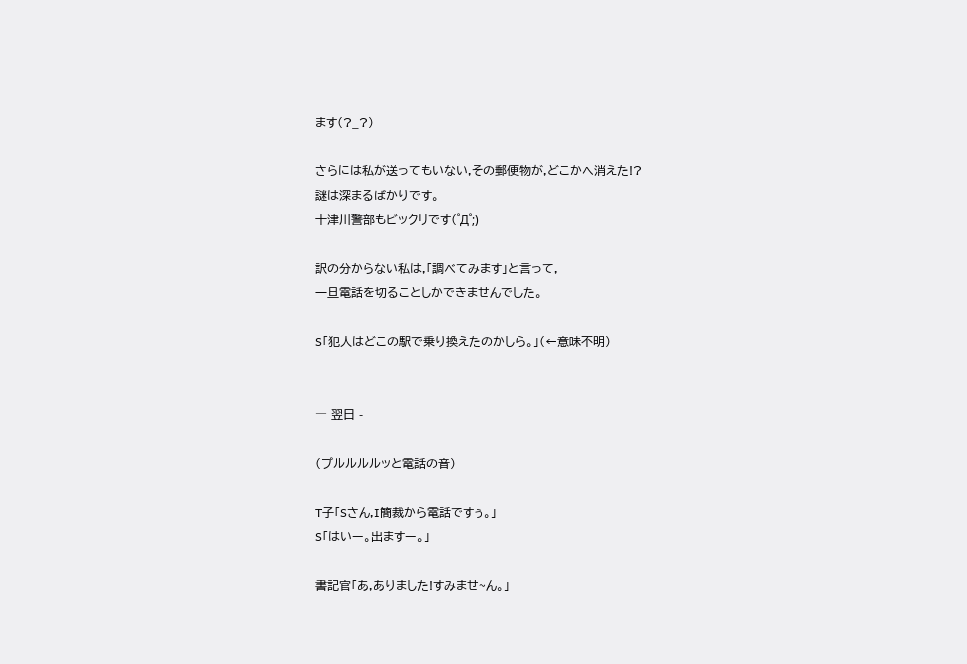ます(?_?)

さらには私が送ってもいない,その郵便物が,どこかへ消えた!?
謎は深まるばかりです。
十津川警部もビックリです(゜Д゜;)

訳の分からない私は,「調べてみます」と言って,
一旦電話を切ることしかできませんでした。

S「犯人はどこの駅で乗り換えたのかしら。」(←意味不明)


― 翌日 -

(プルルルルッと電話の音)

T子「Sさん,I簡裁から電話ですぅ。」
S「はいー。出ますー。」

書記官「あ,ありました!すみませ~ん。」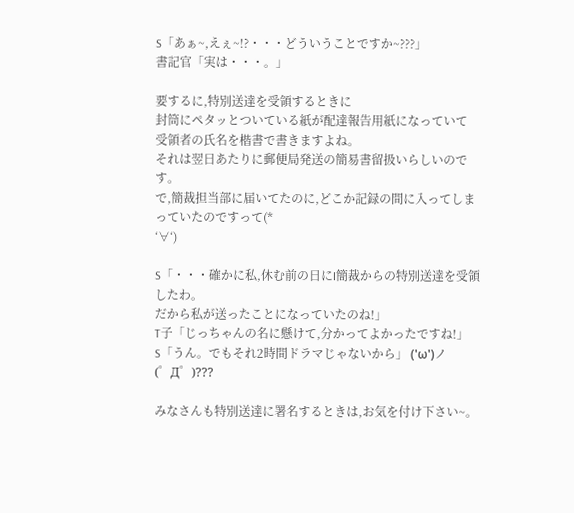S「あぁ~,えぇ~!?・・・どういうことですか~???」
書記官「実は・・・。」

要するに,特別送達を受領するときに
封筒にペタッとついている紙が配達報告用紙になっていて
受領者の氏名を楷書で書きますよね。
それは翌日あたりに郵便局発送の簡易書留扱いらしいのです。
で,簡裁担当部に届いてたのに,どこか記録の間に入ってしまっていたのですって(*
‘∀‘)

S「・・・確かに私,休む前の日にI簡裁からの特別送達を受領したわ。
だから私が送ったことになっていたのね!」
T子「じっちゃんの名に懸けて,分かってよかったですね!」
S「うん。でもそれ2時間ドラマじゃないから」 ('ω')ノ (゜Д゜)???

みなさんも特別送達に署名するときは,お気を付け下さい~。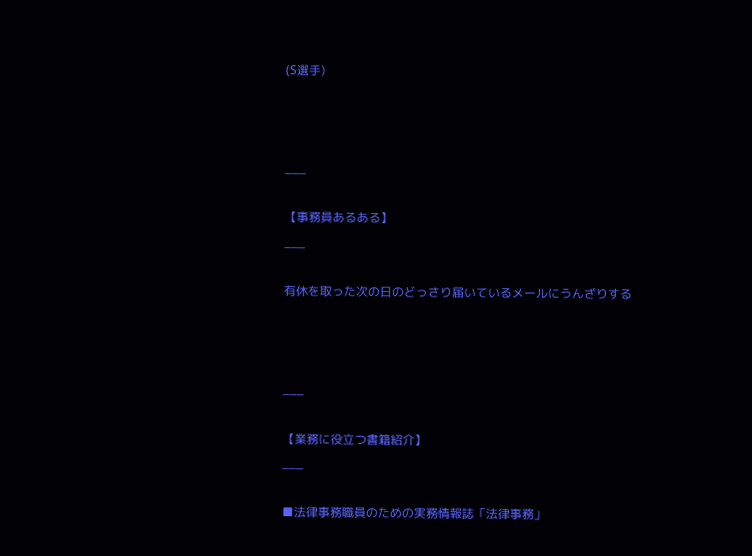(S選手)



___

【事務員あるある】
___

有休を取った次の日のどっさり届いているメールにうんざりする



___

【業務に役立つ書籍紹介】
___

■法律事務職員のための実務情報誌「法律事務」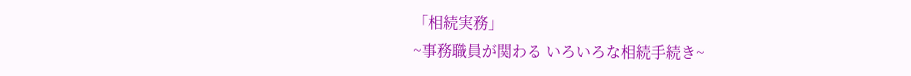「相続実務」
~事務職員が関わる いろいろな相続手続き~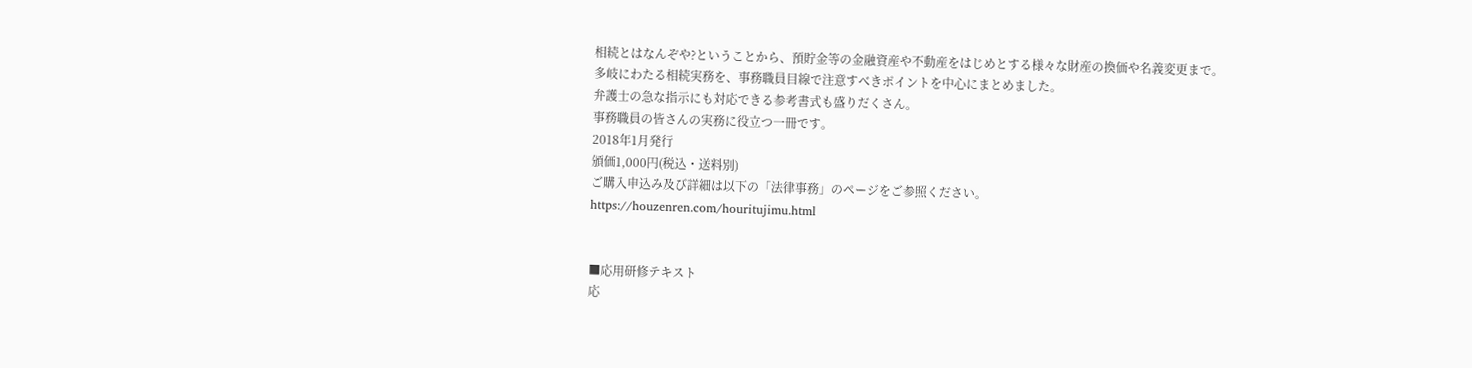相続とはなんぞや?ということから、預貯金等の金融資産や不動産をはじめとする様々な財産の換価や名義変更まで。
多岐にわたる相続実務を、事務職員目線で注意すべきポイントを中心にまとめました。
弁護士の急な指示にも対応できる参考書式も盛りだくさん。
事務職員の皆さんの実務に役立つ一冊です。
2018年1月発行
頒価1,000円(税込・送料別)
ご購入申込み及び詳細は以下の「法律事務」のページをご参照ください。
https://houzenren.com/houritujimu.html


■応用研修テキスト
応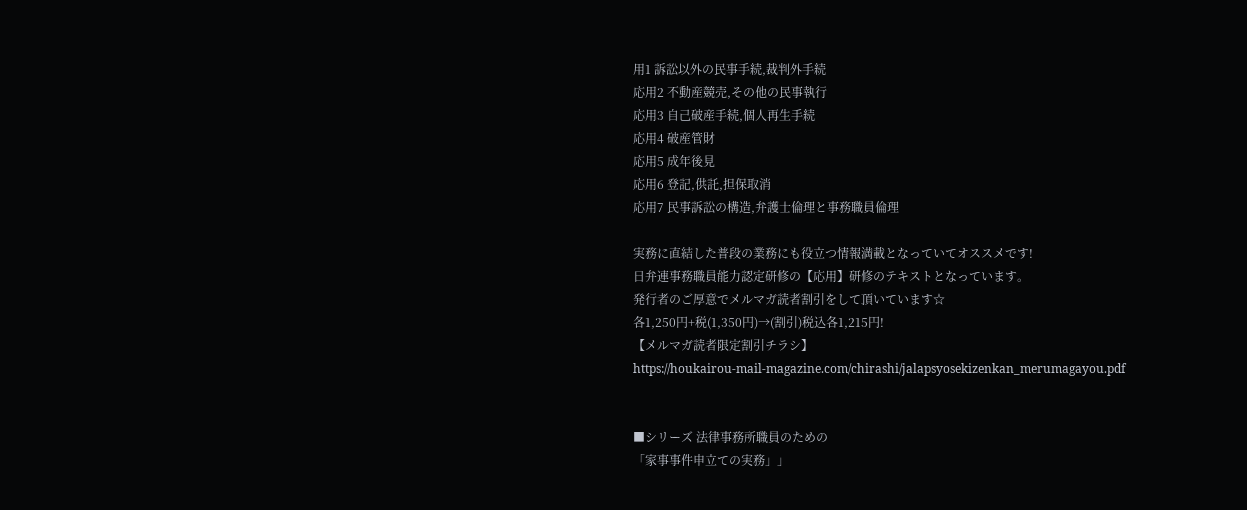用1 訴訟以外の民事手続,裁判外手続
応用2 不動産競売,その他の民事執行
応用3 自己破産手続,個人再生手続
応用4 破産管財
応用5 成年後見
応用6 登記,供託,担保取消
応用7 民事訴訟の構造,弁護士倫理と事務職員倫理

実務に直結した普段の業務にも役立つ情報満載となっていてオススメです!
日弁連事務職員能力認定研修の【応用】研修のテキストとなっています。
発行者のご厚意でメルマガ読者割引をして頂いています☆
各1,250円+税(1,350円)→(割引)税込各1,215円!
【メルマガ読者限定割引チラシ】
https://houkairou-mail-magazine.com/chirashi/jalapsyosekizenkan_merumagayou.pdf


■シリーズ 法律事務所職員のための
「家事事件申立ての実務」」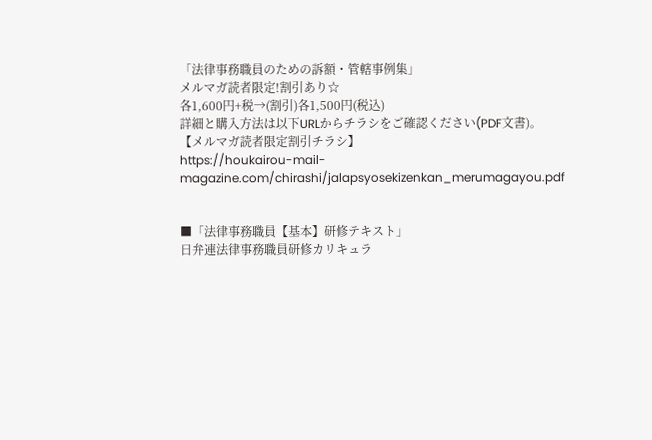「法律事務職員のための訴額・管轄事例集」
メルマガ読者限定!割引あり☆
各1,600円+税→(割引)各1,500円(税込)
詳細と購入方法は以下URLからチラシをご確認ください(PDF文書)。
【メルマガ読者限定割引チラシ】
https://houkairou-mail-magazine.com/chirashi/jalapsyosekizenkan_merumagayou.pdf


■「法律事務職員【基本】研修テキスト」
日弁連法律事務職員研修カリキュラ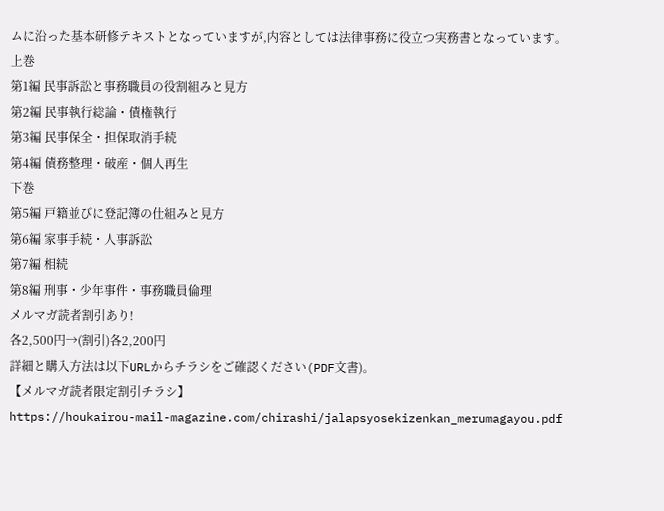ムに沿った基本研修テキストとなっていますが,内容としては法律事務に役立つ実務書となっています。
上巻
第1編 民事訴訟と事務職員の役割組みと見方
第2編 民事執行総論・債権執行
第3編 民事保全・担保取消手続
第4編 債務整理・破産・個人再生
下巻
第5編 戸籍並びに登記簿の仕組みと見方
第6編 家事手続・人事訴訟
第7編 相続
第8編 刑事・少年事件・事務職員倫理
メルマガ読者割引あり!
各2,500円→(割引)各2,200円
詳細と購入方法は以下URLからチラシをご確認ください(PDF文書)。
【メルマガ読者限定割引チラシ】
https://houkairou-mail-magazine.com/chirashi/jalapsyosekizenkan_merumagayou.pdf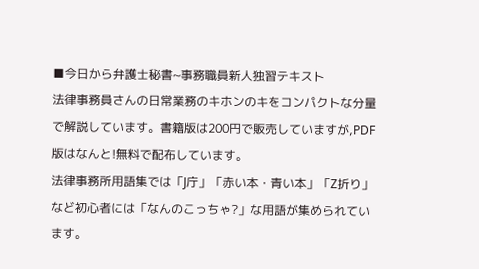■今日から弁護士秘書~事務職員新人独習テキスト
法律事務員さんの日常業務のキホンのキをコンパクトな分量で解説しています。書籍版は200円で販売していますが,PDF版はなんと!無料で配布しています。
法律事務所用語集では「J庁」「赤い本・青い本」「Z折り」など初心者には「なんのこっちゃ?」な用語が集められています。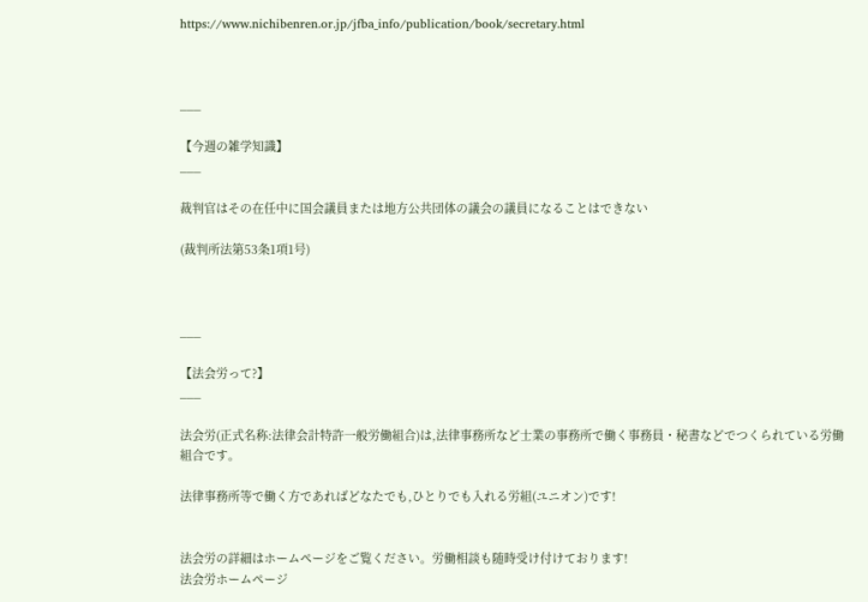https://www.nichibenren.or.jp/jfba_info/publication/book/secretary.html



___

【今週の雑学知識】
___

裁判官はその在任中に国会議員または地方公共団体の議会の議員になることはできない

(裁判所法第53条1項1号)



___

【法会労って?】
___

法会労(正式名称:法律会計特許一般労働組合)は,法律事務所など士業の事務所で働く事務員・秘書などでつくられている労働組合です。

法律事務所等で働く方であればどなたでも,ひとりでも入れる労組(ユニオン)です!


法会労の詳細はホームページをご覧ください。労働相談も随時受け付けております!
法会労ホームページ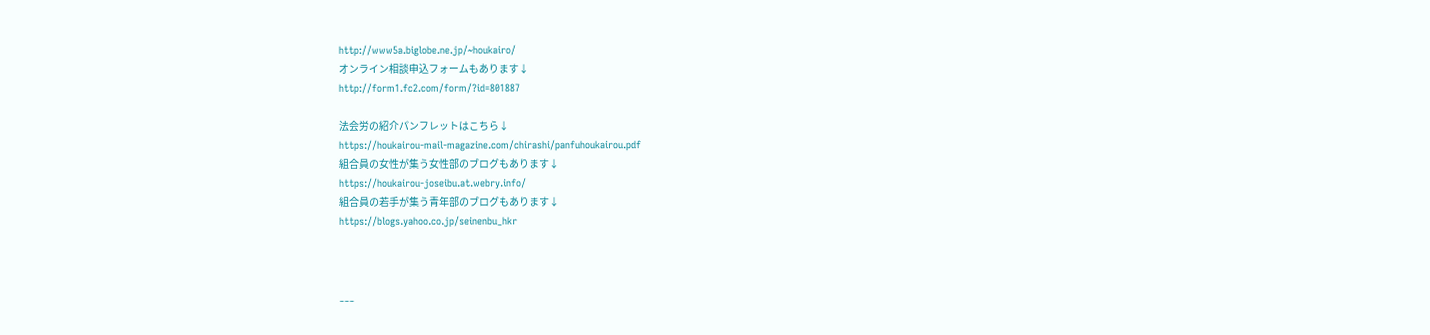http://www5a.biglobe.ne.jp/~houkairo/
オンライン相談申込フォームもあります↓
http://form1.fc2.com/form/?id=801887

法会労の紹介パンフレットはこちら↓
https://houkairou-mail-magazine.com/chirashi/panfuhoukairou.pdf
組合員の女性が集う女性部のブログもあります↓
https://houkairou-joseibu.at.webry.info/
組合員の若手が集う青年部のブログもあります↓
https://blogs.yahoo.co.jp/seinenbu_hkr



___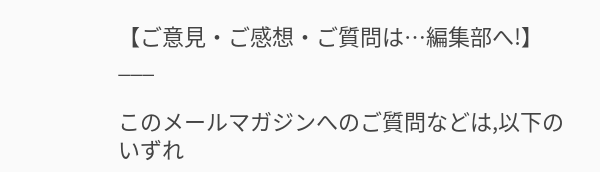【ご意見・ご感想・ご質問は…編集部へ!】
___

このメールマガジンへのご質問などは,以下のいずれ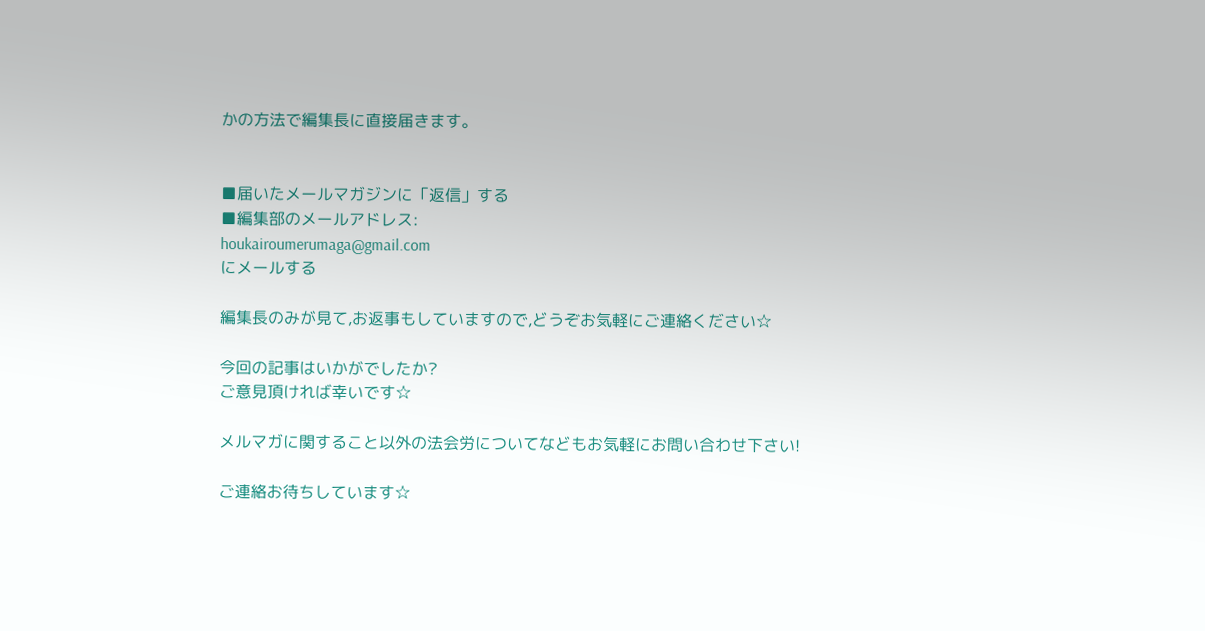かの方法で編集長に直接届きます。


■届いたメールマガジンに「返信」する
■編集部のメールアドレス:
houkairoumerumaga@gmail.com
にメールする

編集長のみが見て,お返事もしていますので,どうぞお気軽にご連絡ください☆

今回の記事はいかがでしたか?
ご意見頂ければ幸いです☆

メルマガに関すること以外の法会労についてなどもお気軽にお問い合わせ下さい!

ご連絡お待ちしています☆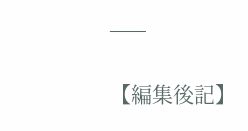___

【編集後記】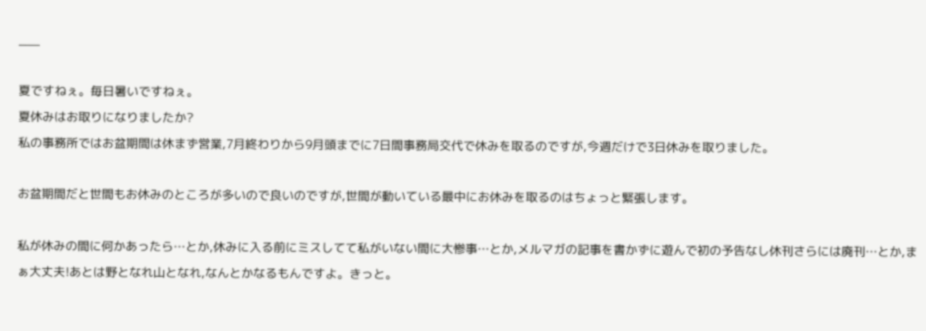___

夏ですねぇ。毎日暑いですねぇ。
夏休みはお取りになりましたか?
私の事務所ではお盆期間は休まず営業,7月終わりから9月頭までに7日間事務局交代で休みを取るのですが,今週だけで3日休みを取りました。

お盆期間だと世間もお休みのところが多いので良いのですが,世間が動いている最中にお休みを取るのはちょっと緊張します。

私が休みの間に何かあったら…とか,休みに入る前にミスしてて私がいない間に大惨事…とか,メルマガの記事を書かずに遊んで初の予告なし休刊さらには廃刊…とか,まぁ大丈夫!あとは野となれ山となれ,なんとかなるもんですよ。きっと。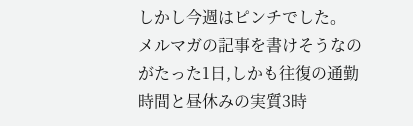しかし今週はピンチでした。
メルマガの記事を書けそうなのがたった1日,しかも往復の通勤時間と昼休みの実質3時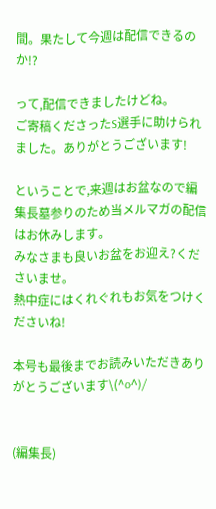間。果たして今週は配信できるのか!?

って,配信できましたけどね。
ご寄稿くださったS選手に助けられました。ありがとうございます!

ということで,来週はお盆なので編集長墓参りのため当メルマガの配信はお休みします。
みなさまも良いお盆をお迎え?くださいませ。
熱中症にはくれぐれもお気をつけくださいね!

本号も最後までお読みいただきありがとうございます\(^o^)/


(編集長)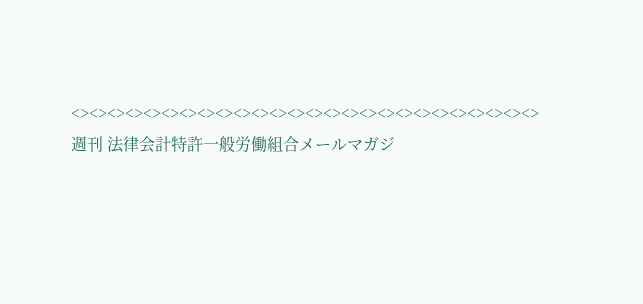<><><><><><><><><><><><><><><><><><><><><><><><><><>
週刊 法律会計特許一般労働組合メールマガジ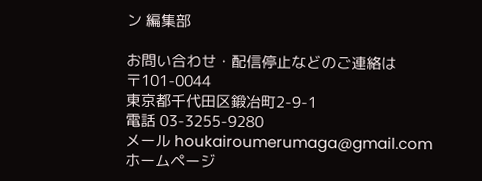ン 編集部

お問い合わせ・配信停止などのご連絡は
〒101-0044
東京都千代田区鍛冶町2-9-1
電話 03-3255-9280
メール houkairoumerumaga@gmail.com
ホームページ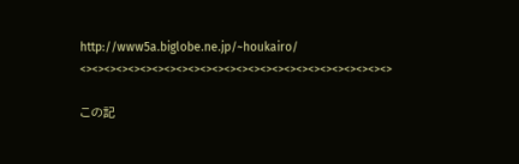http://www5a.biglobe.ne.jp/~houkairo/
<><><><><><><><><><><><><><><><><><><><><><><><><><>

この記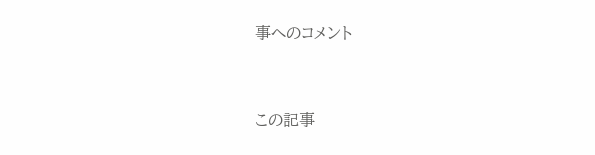事へのコメント


この記事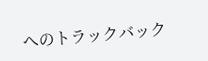へのトラックバック